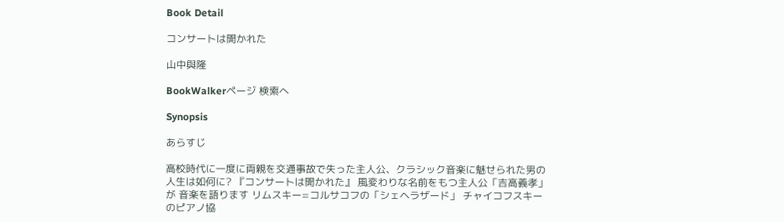Book Detail

コンサートは開かれた

山中與隆

BookWalkerページ 検索へ

Synopsis

あらすじ

高校時代に一度に両親を交通事故で失った主人公、クラシック音楽に魅せられた男の人生は如何に? 『コンサートは開かれた』 風変わりな名前をもつ主人公「吉高義孝」が 音楽を語ります リムスキー=コルサコフの「シェヘラザード」 チャイコフスキーのピアノ協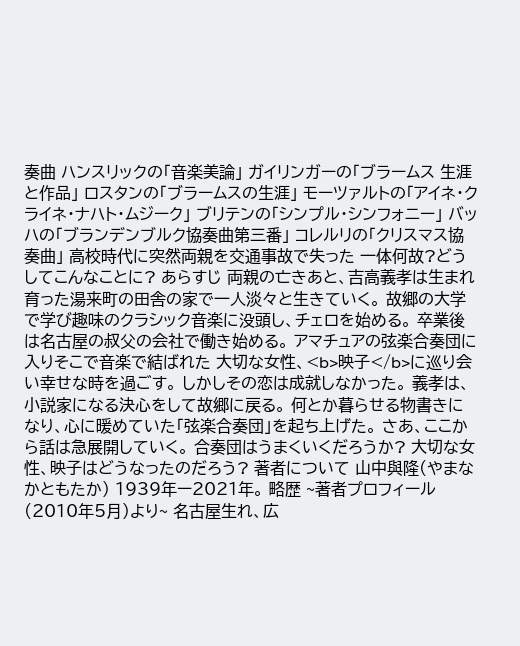奏曲 ハンスリックの「音楽美論」 ガイリンガーの「ブラームス 生涯と作品」 ロスタンの「ブラームスの生涯」 モーツァルトの「アイネ・クライネ・ナハト・ムジーク」 ブリテンの「シンプル・シンフォニー」 バッハの「ブランデンブルク協奏曲第三番」 コレルリの「クリスマス協奏曲」 高校時代に突然両親を交通事故で失った 一体何故?どうしてこんなことに? あらすじ 両親の亡きあと、吉高義孝は生まれ育った湯来町の田舎の家で一人淡々と生きていく。 故郷の大学で学び趣味のクラシック音楽に没頭し、チェロを始める。 卒業後は名古屋の叔父の会社で働き始める。 アマチュアの弦楽合奏団に入りそこで音楽で結ばれた 大切な女性、<b>映子</b>に巡り会い幸せな時を過ごす。 しかしその恋は成就しなかった。 義孝は、小説家になる決心をして故郷に戻る。 何とか暮らせる物書きになり、心に暖めていた「弦楽合奏団」を起ち上げた。 さあ、ここから話は急展開していく。 合奏団はうまくいくだろうか? 大切な女性、映子はどうなったのだろう? 著者について 山中與隆(やまなかともたか) 1939年ー2021年。 略歴 ~著者プロフィール(2010年5月)より~ 名古屋生れ、広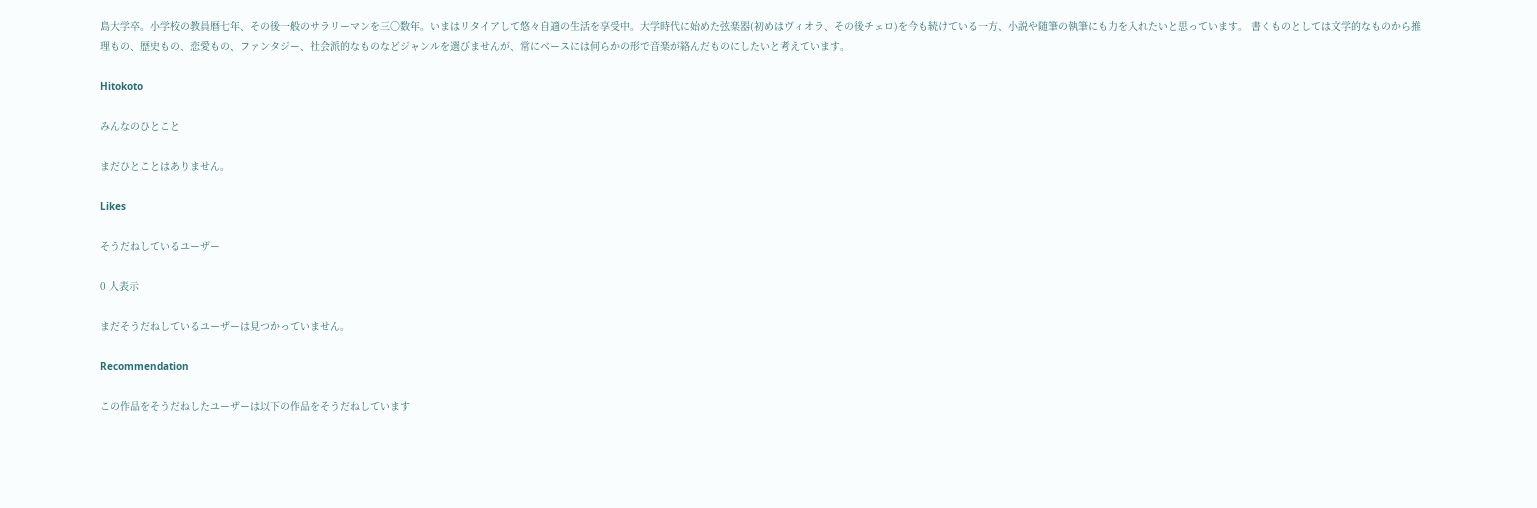島大学卒。小学校の教員暦七年、その後一般のサラリーマンを三〇数年。いまはリタイアして悠々自適の生活を享受中。大学時代に始めた弦楽器(初めはヴィオラ、その後チェロ)を今も続けている一方、小説や随筆の執筆にも力を入れたいと思っています。 書くものとしては文学的なものから推理もの、歴史もの、恋愛もの、ファンタジー、社会派的なものなどジャンルを選びませんが、常にベースには何らかの形で音楽が絡んだものにしたいと考えています。

Hitokoto

みんなのひとこと

まだひとことはありません。

Likes

そうだねしているユーザー

0 人表示

まだそうだねしているユーザーは見つかっていません。

Recommendation

この作品をそうだねしたユーザーは以下の作品をそうだねしています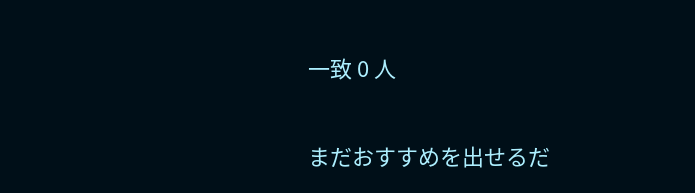一致 0 人

まだおすすめを出せるだ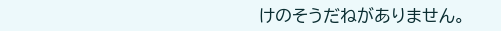けのそうだねがありません。